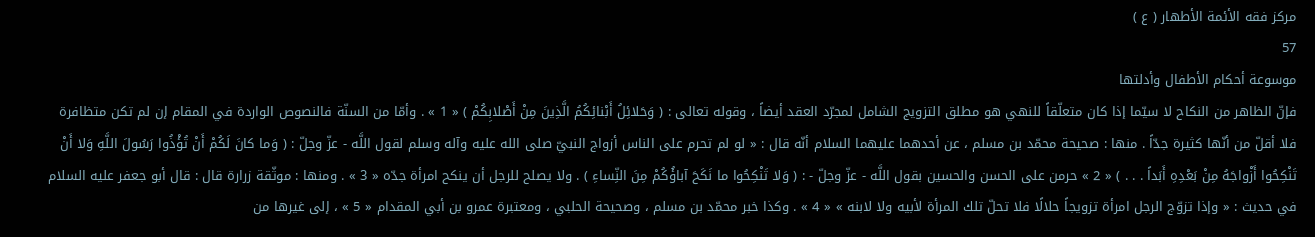مركز فقه الأئمة الأطهار ( ع )
57
موسوعة أحكام الأطفال وأدلتها
فإنّ الظاهر من النكاح لا سيّما إذا كان متعلّقاً للنهي هو مطلق التزويج الشامل لمجرّد العقد أيضاً ، وقوله تعالى : ( وَحَلائِلُ أَبْنائِكُمُ الَّذِينَ مِنْ أَصْلابِكُمْ ) « 1 » . وأمّا من السنّة فالنصوص الواردة في المقام إن لم تكن متظافرة فلا أقلّ من أنّها كثيرة جدّاً . منها : صحيحة محمّد بن مسلم ، عن أحدهما عليهما السلام أنّه قال : « لو لم تحرم على الناس أزواج النبيّ صلى الله عليه وآله وسلم لقول اللَّه - عزّ وجلّ : ( وَما كانَ لَكُمْ أَنْ تُؤْذُوا رَسُولَ اللَّهِ وَلا أَنْ تَنْكِحُوا أَزْواجَهُ مِنْ بَعْدِهِ أَبَداً . . . ) « 2 » حرمن على الحسن والحسين بقول اللَّه - عزّ وجلّ - : ( وَلا تَنْكِحُوا ما نَكَحَ آباؤُكُمْ مِنَ النِّساءِ ) . ولا يصلح للرجل أن ينكح امرأة جدّه « 3 » . ومنها : موثّقة زرارة قال : قال أبو جعفر عليه السلام في حديث : « وإذا تزوّج الرجل امرأة تزويجاً حلالًا فلا تحلّ تلك المرأة لأبيه ولا لابنه » « 4 » . وكذا خبر محمّد بن مسلم ، وصحيحة الحلبي ، ومعتبرة عمرو بن أبي المقدام « 5 » ، إلى غيرها من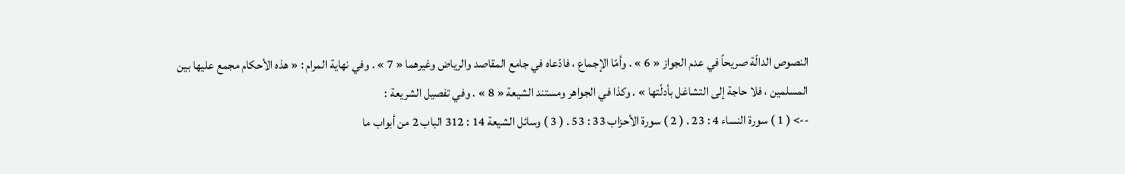النصوص الدالّة صريحاً في عدم الجواز « 6 » . وأمّا الإجماع ، فادّعاه في جامع المقاصد والرياض وغيرهما « 7 » . وفي نهاية المرام : « هذه الأحكام مجمع عليها بين المسلمين ، فلا حاجة إلى التشاغل بأدلّتها » . وكذا في الجواهر ومستند الشيعة « 8 » . وفي تفصيل الشريعة :
--> ( 1 ) سورة النساء 4 : 23 . ( 2 ) سورة الأحزاب 33 : 53 . ( 3 ) وسائل الشيعة 14 : 312 الباب 2 من أبواب ما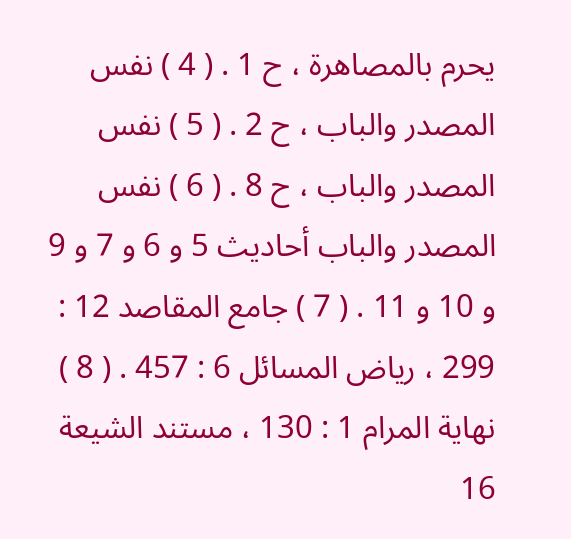يحرم بالمصاهرة ، ح 1 . ( 4 ) نفس المصدر والباب ، ح 2 . ( 5 ) نفس المصدر والباب ، ح 8 . ( 6 ) نفس المصدر والباب أحاديث 5 و 6 و 7 و 9 و 10 و 11 . ( 7 ) جامع المقاصد 12 : 299 ، رياض المسائل 6 : 457 . ( 8 ) نهاية المرام 1 : 130 ، مستند الشيعة 16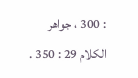: 300 ، جواهر الكلام 29 : 350 .